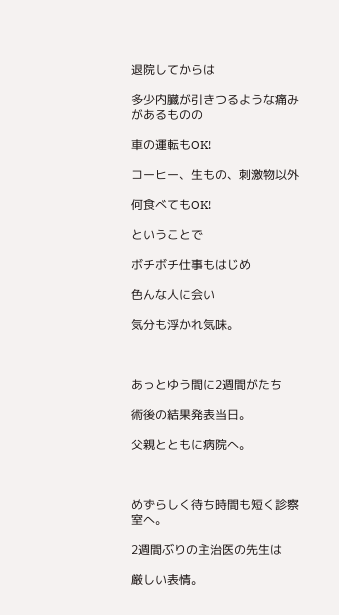退院してからは

多少内臓が引きつるような痛みがあるものの

車の運転もOK!

コーヒー、生もの、刺激物以外

何食べてもOK!

ということで

ボチボチ仕事もはじめ

色んな人に会い

気分も浮かれ気味。



あっとゆう間に2週間がたち

術後の結果発表当日。

父親とともに病院へ。



めずらしく待ち時間も短く診察室へ。

2週間ぶりの主治医の先生は

厳しい表情。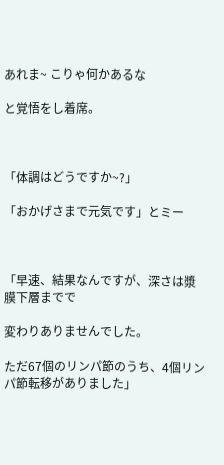あれま~ こりゃ何かあるな

と覚悟をし着席。



「体調はどうですか~?」

「おかげさまで元気です」とミー



「早速、結果なんですが、深さは漿膜下層までで

変わりありませんでした。

ただ67個のリンパ節のうち、4個リンパ節転移がありました」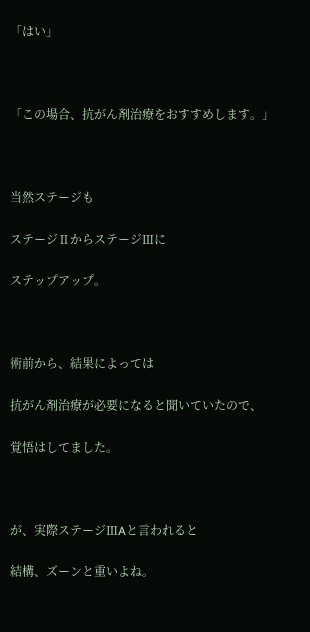「はい」



「この場合、抗がん剤治療をおすすめします。」



当然ステージも

ステージⅡからステージⅢに

ステップアップ。



術前から、結果によっては

抗がん剤治療が必要になると聞いていたので、

覚悟はしてました。



が、実際ステージⅢAと言われると

結構、ズーンと重いよね。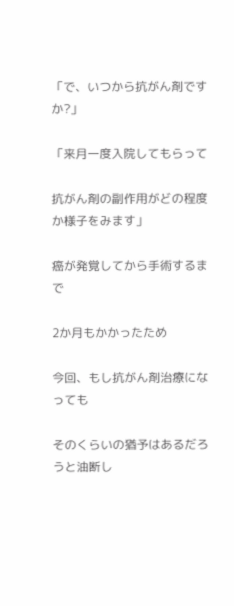「で、いつから抗がん剤ですか?」

「来月一度入院してもらって

抗がん剤の副作用がどの程度か様子をみます」

癌が発覚してから手術するまで

2か月もかかったため

今回、もし抗がん剤治療になっても

そのくらいの猶予はあるだろうと油断し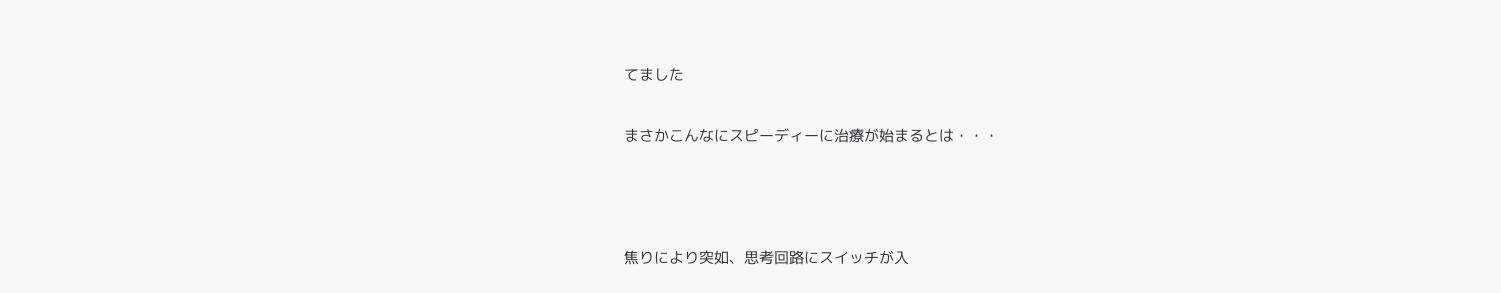てました

まさかこんなにスピーディーに治療が始まるとは・・・



焦りにより突如、思考回路にスイッチが入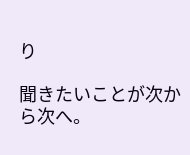り

聞きたいことが次から次へ。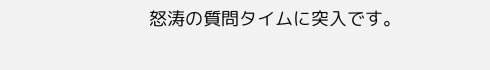怒涛の質問タイムに突入です。